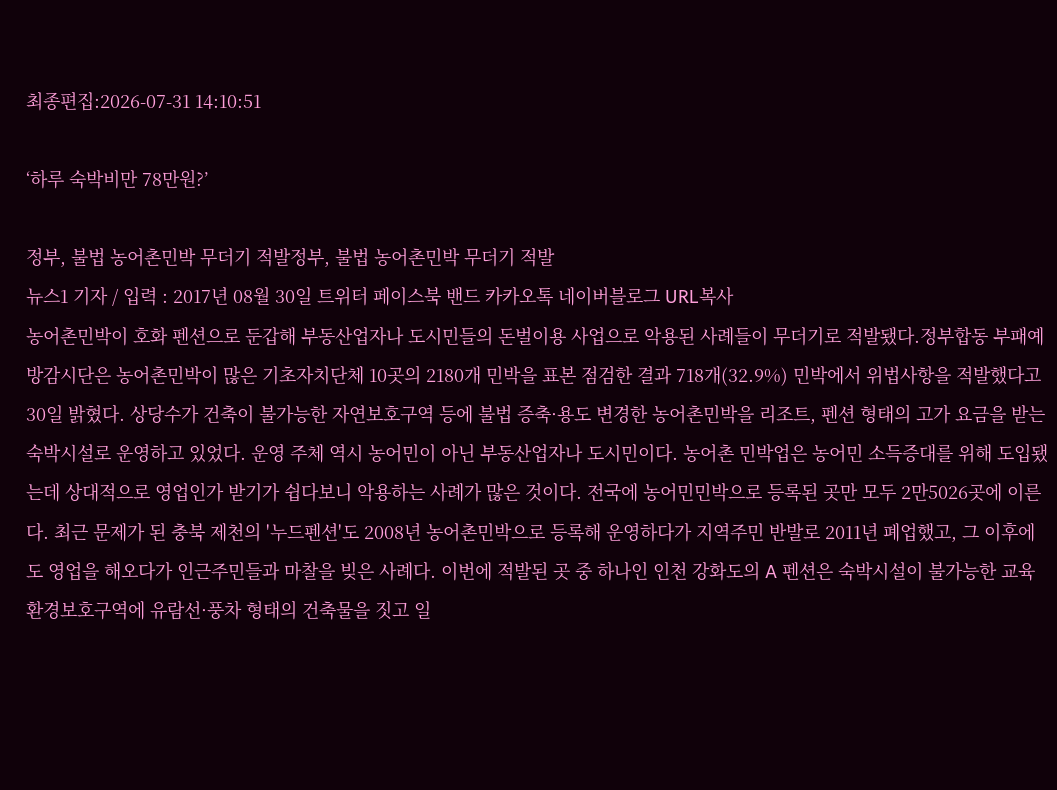최종편집:2026-07-31 14:10:51

‘하루 숙박비만 78만원?’

정부, 불법 농어촌민박 무더기 적발정부, 불법 농어촌민박 무더기 적발
뉴스1 기자 / 입력 : 2017년 08월 30일 트위터 페이스북 밴드 카카오톡 네이버블로그 URL복사
농어촌민박이 호화 펜션으로 둔갑해 부동산업자나 도시민들의 돈벌이용 사업으로 악용된 사례들이 무더기로 적발됐다.정부합동 부패예방감시단은 농어촌민박이 많은 기초자치단체 10곳의 2180개 민박을 표본 점검한 결과 718개(32.9%) 민박에서 위법사항을 적발했다고 30일 밝혔다. 상당수가 건축이 불가능한 자연보호구역 등에 불법 증축·용도 변경한 농어촌민박을 리조트, 펜션 형태의 고가 요금을 받는 숙박시설로 운영하고 있었다. 운영 주체 역시 농어민이 아닌 부동산업자나 도시민이다. 농어촌 민박업은 농어민 소득증대를 위해 도입됐는데 상대적으로 영업인가 받기가 쉽다보니 악용하는 사례가 많은 것이다. 전국에 농어민민박으로 등록된 곳만 모두 2만5026곳에 이른다. 최근 문제가 된 충북 제천의 '누드펜션'도 2008년 농어촌민박으로 등록해 운영하다가 지역주민 반발로 2011년 폐업했고, 그 이후에도 영업을 해오다가 인근주민들과 마찰을 빚은 사례다. 이번에 적발된 곳 중 하나인 인천 강화도의 A 펜션은 숙박시설이 불가능한 교육환경보호구역에 유람선·풍차 형태의 건축물을 짓고 일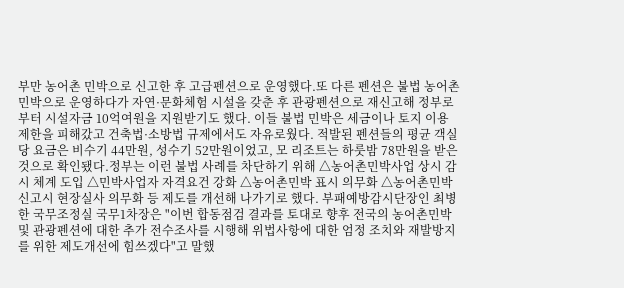부만 농어촌 민박으로 신고한 후 고급펜션으로 운영했다.또 다른 펜션은 불법 농어촌민박으로 운영하다가 자연·문화체험 시설을 갖춘 후 관광펜션으로 재신고해 정부로부터 시설자금 10억여원을 지원받기도 했다. 이들 불법 민박은 세금이나 토지 이용 제한을 피해갔고 건축법·소방법 규제에서도 자유로웠다. 적발된 펜션들의 평균 객실당 요금은 비수기 44만원, 성수기 52만원이었고, 모 리조트는 하룻밤 78만원을 받은 것으로 확인됐다.정부는 이런 불법 사례를 차단하기 위해 △농어촌민박사업 상시 감시 체계 도입 △민박사업자 자격요건 강화 △농어촌민박 표시 의무화 △농어촌민박 신고시 현장실사 의무화 등 제도를 개선해 나가기로 했다. 부패예방감시단장인 최병한 국무조정실 국무1차장은 "이번 합동점검 결과를 토대로 향후 전국의 농어촌민박 및 관광펜션에 대한 추가 전수조사를 시행해 위법사항에 대한 엄정 조치와 재발방지를 위한 제도개선에 힘쓰겠다"고 말했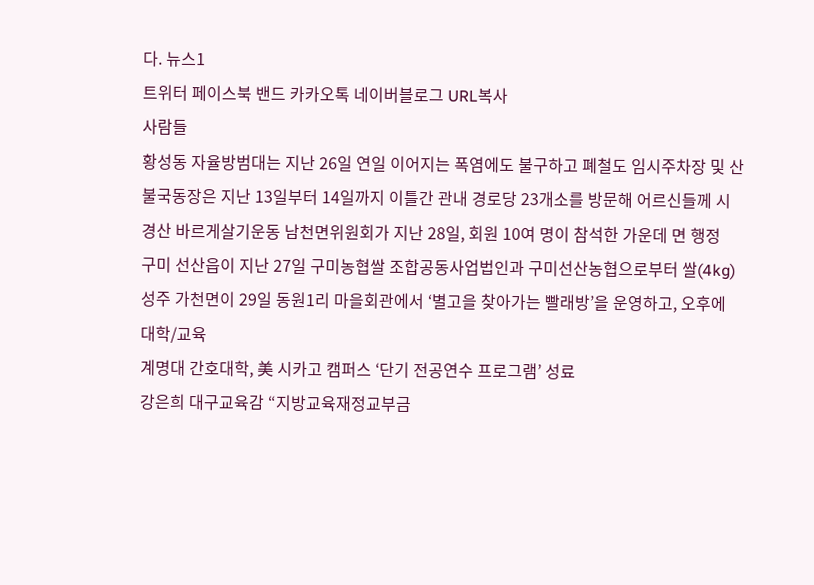다. 뉴스1
트위터 페이스북 밴드 카카오톡 네이버블로그 URL복사
사람들
황성동 자율방범대는 지난 26일 연일 이어지는 폭염에도 불구하고 폐철도 임시주차장 및 산
불국동장은 지난 13일부터 14일까지 이틀간 관내 경로당 23개소를 방문해 어르신들께 시
경산 바르게살기운동 남천면위원회가 지난 28일, 회원 10여 명이 참석한 가운데 면 행정
구미 선산읍이 지난 27일 구미농협쌀 조합공동사업법인과 구미선산농협으로부터 쌀(4kg)
성주 가천면이 29일 동원1리 마을회관에서 ‘별고을 찾아가는 빨래방’을 운영하고, 오후에
대학/교육
계명대 간호대학, 美 시카고 캠퍼스 ‘단기 전공연수 프로그램’ 성료
강은희 대구교육감 “지방교육재정교부금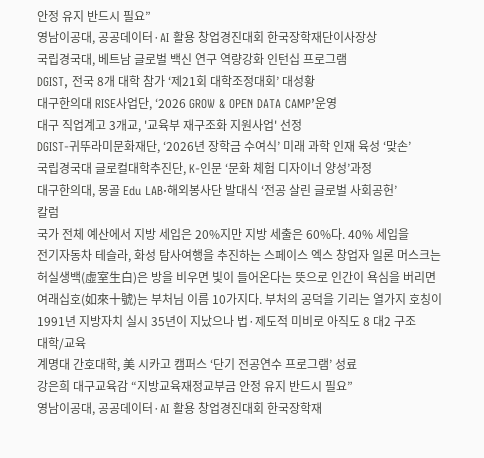안정 유지 반드시 필요”
영남이공대, 공공데이터·AI 활용 창업경진대회 한국장학재단이사장상
국립경국대, 베트남 글로벌 백신 연구 역량강화 인턴십 프로그램
DGIST, 전국 8개 대학 참가 ‘제21회 대학조정대회’ 대성황
대구한의대 RISE사업단, ‘2026 GROW & OPEN DATA CAMP’운영
대구 직업계고 3개교, '교육부 재구조화 지원사업' 선정
DGIST-귀뚜라미문화재단, ‘2026년 장학금 수여식’ 미래 과학 인재 육성 ‘맞손’
국립경국대 글로컬대학추진단, K-인문 ‘문화 체험 디자이너 양성’과정
대구한의대, 몽골 Edu LAB·해외봉사단 발대식 ‘전공 살린 글로벌 사회공헌’
칼럼
국가 전체 예산에서 지방 세입은 20%지만 지방 세출은 60%다. 40% 세입을
전기자동차 테슬라, 화성 탐사여행을 추진하는 스페이스 엑스 창업자 일론 머스크는
허실생백(虛室生白)은 방을 비우면 빛이 들어온다는 뜻으로 인간이 욕심을 버리면
여래십호(如來十號)는 부처님 이름 10가지다. 부처의 공덕을 기리는 열가지 호칭이
1991년 지방자치 실시 35년이 지났으나 법·제도적 미비로 아직도 8 대2 구조
대학/교육
계명대 간호대학, 美 시카고 캠퍼스 ‘단기 전공연수 프로그램’ 성료
강은희 대구교육감 “지방교육재정교부금 안정 유지 반드시 필요”
영남이공대, 공공데이터·AI 활용 창업경진대회 한국장학재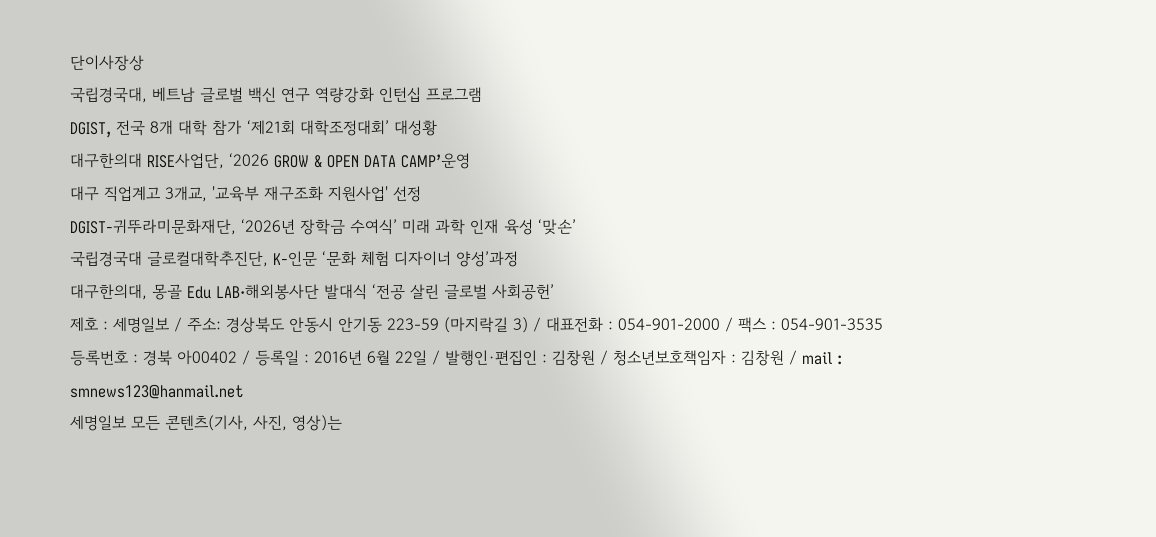단이사장상
국립경국대, 베트남 글로벌 백신 연구 역량강화 인턴십 프로그램
DGIST, 전국 8개 대학 참가 ‘제21회 대학조정대회’ 대성황
대구한의대 RISE사업단, ‘2026 GROW & OPEN DATA CAMP’운영
대구 직업계고 3개교, '교육부 재구조화 지원사업' 선정
DGIST-귀뚜라미문화재단, ‘2026년 장학금 수여식’ 미래 과학 인재 육성 ‘맞손’
국립경국대 글로컬대학추진단, K-인문 ‘문화 체험 디자이너 양성’과정
대구한의대, 몽골 Edu LAB·해외봉사단 발대식 ‘전공 살린 글로벌 사회공헌’
제호 : 세명일보 / 주소: 경상북도 안동시 안기동 223-59 (마지락길 3) / 대표전화 : 054-901-2000 / 팩스 : 054-901-3535
등록번호 : 경북 아00402 / 등록일 : 2016년 6월 22일 / 발행인·편집인 : 김창원 / 청소년보호책임자 : 김창원 / mail : smnews123@hanmail.net
세명일보 모든 콘텐츠(기사, 사진, 영상)는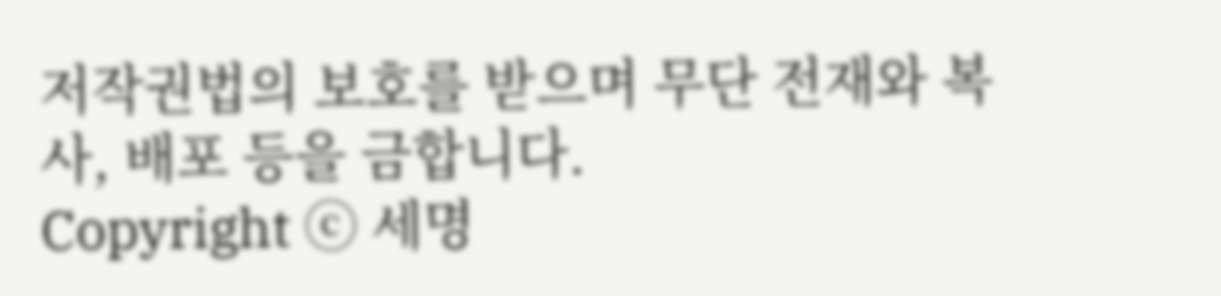저작권법의 보호를 받으며 무단 전재와 복사, 배포 등을 금합니다.
Copyright ⓒ 세명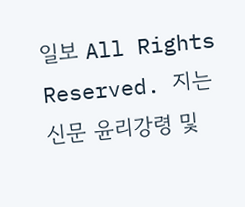일보 All Rights Reserved. 지는 신문 윤리강령 및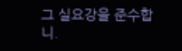그 실요강을 준수합니.